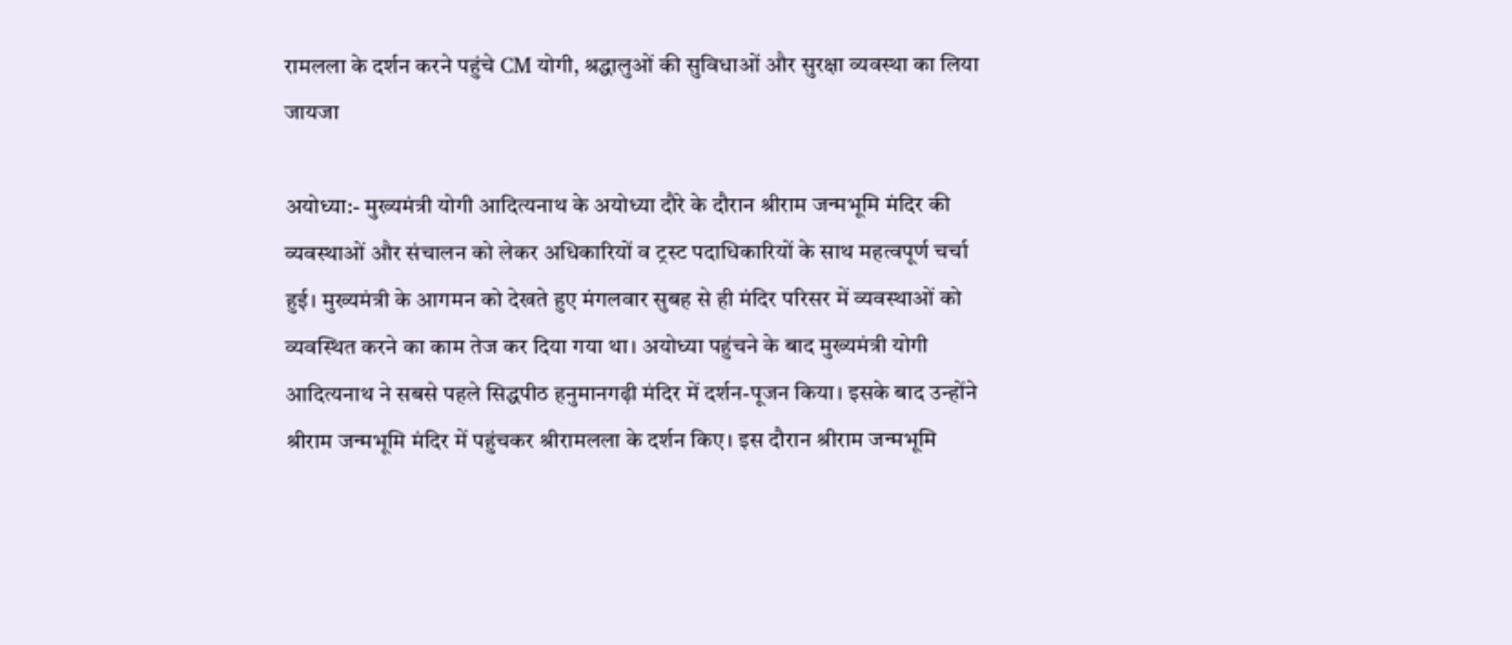रामलला के दर्शन करने पहुंचे CM योगी, श्रद्धालुओं की सुविधाओं और सुरक्षा व्यवस्था का लिया जायजा

अयोध्या:- मुख्यमंत्री योगी आदित्यनाथ के अयोध्या दौरे के दौरान श्रीराम जन्मभूमि मंदिर की व्यवस्थाओं और संचालन को लेकर अधिकारियों व ट्रस्ट पदाधिकारियों के साथ महत्वपूर्ण चर्चा हुई। मुख्यमंत्री के आगमन को देखते हुए मंगलवार सुबह से ही मंदिर परिसर में व्यवस्थाओं को व्यवस्थित करने का काम तेज कर दिया गया था। अयोध्या पहुंचने के बाद मुख्यमंत्री योगी आदित्यनाथ ने सबसे पहले सिद्धपीठ हनुमानगढ़ी मंदिर में दर्शन-पूजन किया। इसके बाद उन्होंने श्रीराम जन्मभूमि मंदिर में पहुंचकर श्रीरामलला के दर्शन किए। इस दौरान श्रीराम जन्मभूमि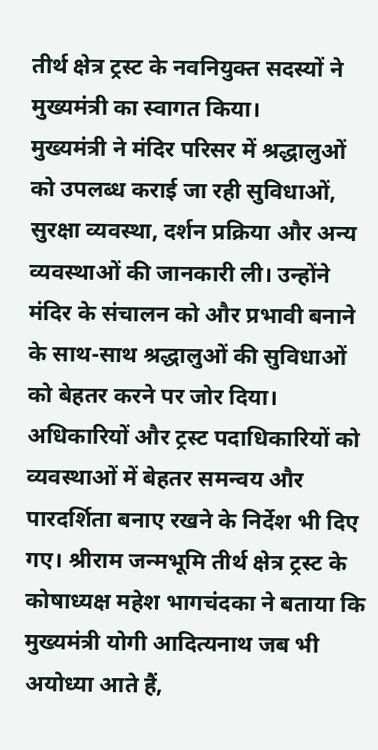तीर्थ क्षेत्र ट्रस्ट के नवनियुक्त सदस्यों ने मुख्यमंत्री का स्वागत किया।
मुख्यमंत्री ने मंदिर परिसर में श्रद्धालुओं को उपलब्ध कराई जा रही सुविधाओं, सुरक्षा व्यवस्था, दर्शन प्रक्रिया और अन्य व्यवस्थाओं की जानकारी ली। उन्होंने मंदिर के संचालन को और प्रभावी बनाने के साथ-साथ श्रद्धालुओं की सुविधाओं को बेहतर करने पर जोर दिया। अधिकारियों और ट्रस्ट पदाधिकारियों को व्यवस्थाओं में बेहतर समन्वय और पारदर्शिता बनाए रखने के निर्देश भी दिए गए। श्रीराम जन्मभूमि तीर्थ क्षेत्र ट्रस्ट के कोषाध्यक्ष महेश भागचंदका ने बताया कि मुख्यमंत्री योगी आदित्यनाथ जब भी अयोध्या आते हैं,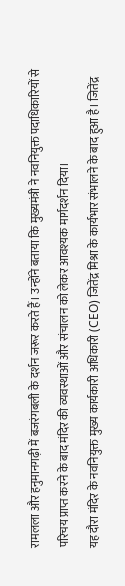रामलला और हनुमानगढ़ी में बजरंगबली के दर्शन जरूर करते हैं। उन्होंने बताया कि मुख्यमंत्री ने नवनियुक्त पदाधिकारियों से परिचय प्राप्त करने के बाद मंदिर की व्यवस्थाओं और संचालन को लेकर आवश्यक मार्गदर्शन दिया।
यह दौरा मंदिर के नवनियुक्त मुख्य कार्यकारी अधिकारी (CEO) जितेंद्र मिश्रा के कार्यभार संभालने के बाद हुआ है। जितेंद्र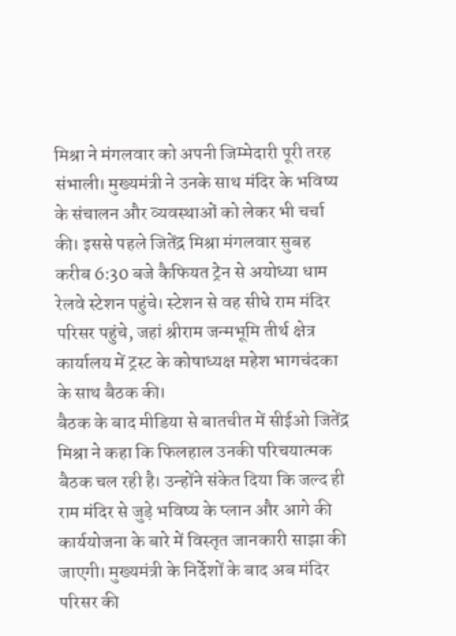मिश्रा ने मंगलवार को अपनी जिम्मेदारी पूरी तरह संभाली। मुख्यमंत्री ने उनके साथ मंदिर के भविष्य के संचालन और व्यवस्थाओं को लेकर भी चर्चा की। इससे पहले जितेंद्र मिश्रा मंगलवार सुबह करीब 6:30 बजे कैफियत ट्रेन से अयोध्या धाम रेलवे स्टेशन पहुंचे। स्टेशन से वह सीधे राम मंदिर परिसर पहुंचे, जहां श्रीराम जन्मभूमि तीर्थ क्षेत्र कार्यालय में ट्रस्ट के कोषाध्यक्ष महेश भागचंदका के साथ बैठक की।
बैठक के बाद मीडिया से बातचीत में सीईओ जितेंद्र मिश्रा ने कहा कि फिलहाल उनकी परिचयात्मक बैठक चल रही है। उन्होंने संकेत दिया कि जल्द ही राम मंदिर से जुड़े भविष्य के प्लान और आगे की कार्ययोजना के बारे में विस्तृत जानकारी साझा की जाएगी। मुख्यमंत्री के निर्देशों के बाद अब मंदिर परिसर की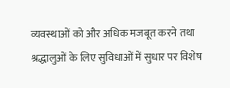व्यवस्थाओं को और अधिक मजबूत करने तथा श्रद्धालुओं के लिए सुविधाओं में सुधार पर विशेष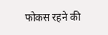फोकस रहने की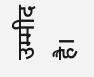उम्मीद है।